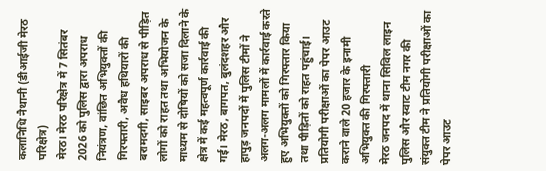कलानिधि नैथानी (डीआईजी मेरठ परिक्षेत्र)
मेरठ। मेरठ परिक्षेत्र में 7 सितंबर 2026 को पुलिस द्वारा अपराध नियंत्रण, वांछित अभियुक्तों की गिरफ्तारी, अवैध हथियारों की बरामदगी, साइबर अपराध से पीड़ित लोगों को राहत तथा अभियोजन के माध्यम से दोषियों को सजा दिलाने के क्षेत्र में कई महत्वपूर्ण कार्रवाई की गई। मेरठ, बागपत, बुलंदशहर और हापुड़ जनपदों में पुलिस टीमों ने अलग-अलग मामलों में कार्रवाई करते हुए अभियुक्तों को गिरफ्तार किया तथा पीड़ितों को राहत पहुंचाई।
प्रतियोगी परीक्षाओं का पेपर आउट कराने वाले 20 हजार के इनामी अभियुक्त की गिरफ्तारी
मेरठ जनपद में थाना सिविल लाइन पुलिस और स्वाट टीम नगर की संयुक्त टीम ने प्रतियोगी परीक्षाओं का पेपर आउट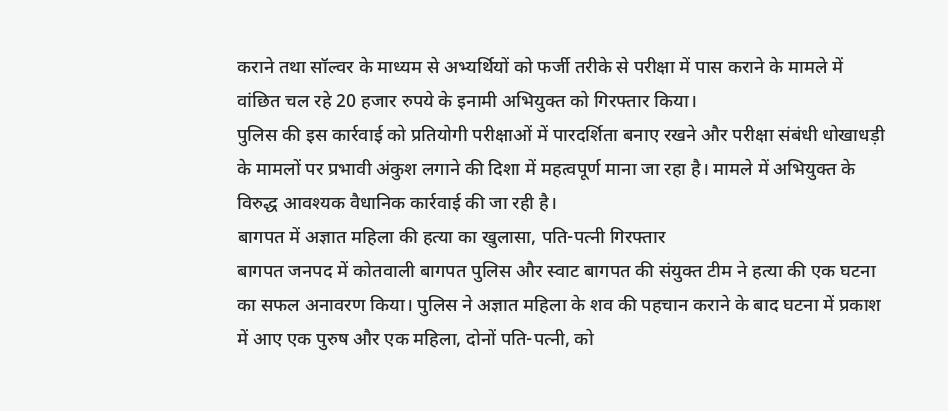कराने तथा सॉल्वर के माध्यम से अभ्यर्थियों को फर्जी तरीके से परीक्षा में पास कराने के मामले में वांछित चल रहे 20 हजार रुपये के इनामी अभियुक्त को गिरफ्तार किया।
पुलिस की इस कार्रवाई को प्रतियोगी परीक्षाओं में पारदर्शिता बनाए रखने और परीक्षा संबंधी धोखाधड़ी के मामलों पर प्रभावी अंकुश लगाने की दिशा में महत्वपूर्ण माना जा रहा है। मामले में अभियुक्त के विरुद्ध आवश्यक वैधानिक कार्रवाई की जा रही है।
बागपत में अज्ञात महिला की हत्या का खुलासा, पति-पत्नी गिरफ्तार
बागपत जनपद में कोतवाली बागपत पुलिस और स्वाट बागपत की संयुक्त टीम ने हत्या की एक घटना का सफल अनावरण किया। पुलिस ने अज्ञात महिला के शव की पहचान कराने के बाद घटना में प्रकाश में आए एक पुरुष और एक महिला, दोनों पति-पत्नी, को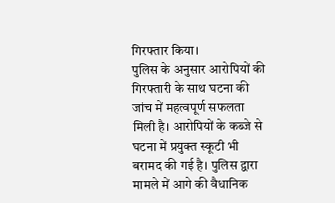गिरफ्तार किया।
पुलिस के अनुसार आरोपियों की गिरफ्तारी के साथ घटना की जांच में महत्वपूर्ण सफलता मिली है। आरोपियों के कब्जे से घटना में प्रयुक्त स्कूटी भी बरामद की गई है। पुलिस द्वारा मामले में आगे की वैधानिक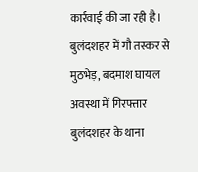कार्रवाई की जा रही है।
बुलंदशहर में गौ तस्कर से मुठभेड़, बदमाश घायल अवस्था में गिरफ्तार
बुलंदशहर के थाना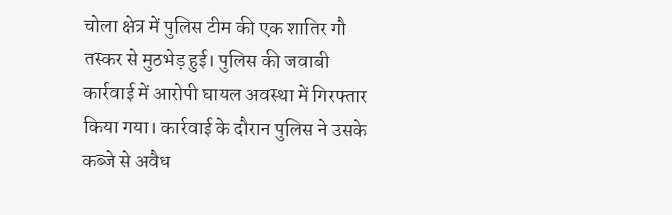चोला क्षेत्र में पुलिस टीम की एक शातिर गौ तस्कर से मुठभेड़ हुई। पुलिस की जवाबी कार्रवाई में आरोपी घायल अवस्था में गिरफ्तार किया गया। कार्रवाई के दौरान पुलिस ने उसके कब्जे से अवैध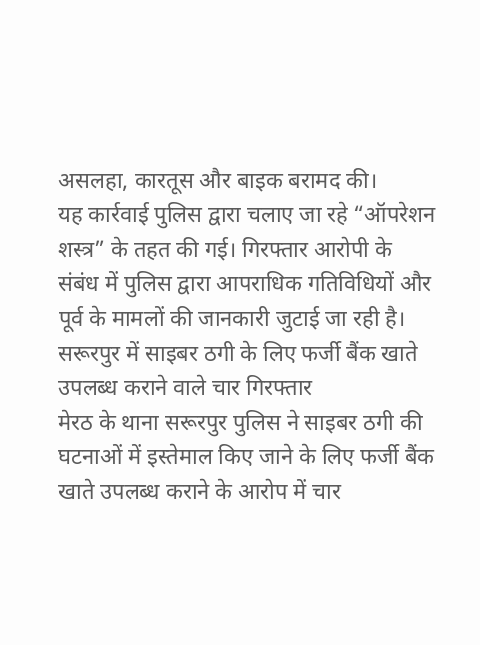असलहा, कारतूस और बाइक बरामद की।
यह कार्रवाई पुलिस द्वारा चलाए जा रहे “ऑपरेशन शस्त्र” के तहत की गई। गिरफ्तार आरोपी के संबंध में पुलिस द्वारा आपराधिक गतिविधियों और पूर्व के मामलों की जानकारी जुटाई जा रही है।
सरूरपुर में साइबर ठगी के लिए फर्जी बैंक खाते उपलब्ध कराने वाले चार गिरफ्तार
मेरठ के थाना सरूरपुर पुलिस ने साइबर ठगी की घटनाओं में इस्तेमाल किए जाने के लिए फर्जी बैंक खाते उपलब्ध कराने के आरोप में चार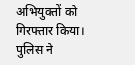अभियुक्तों को गिरफ्तार किया। पुलिस ने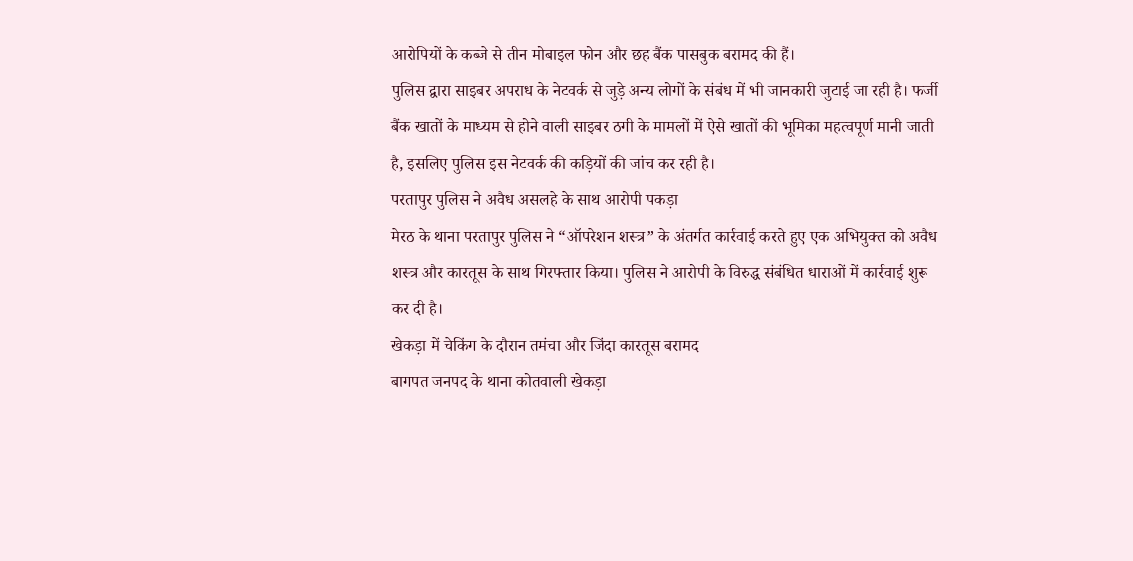आरोपियों के कब्जे से तीन मोबाइल फोन और छह बैंक पासबुक बरामद की हैं।
पुलिस द्वारा साइबर अपराध के नेटवर्क से जुड़े अन्य लोगों के संबंध में भी जानकारी जुटाई जा रही है। फर्जी बैंक खातों के माध्यम से होने वाली साइबर ठगी के मामलों में ऐसे खातों की भूमिका महत्वपूर्ण मानी जाती है, इसलिए पुलिस इस नेटवर्क की कड़ियों की जांच कर रही है।
परतापुर पुलिस ने अवैध असलहे के साथ आरोपी पकड़ा
मेरठ के थाना परतापुर पुलिस ने “ऑपरेशन शस्त्र” के अंतर्गत कार्रवाई करते हुए एक अभियुक्त को अवैध शस्त्र और कारतूस के साथ गिरफ्तार किया। पुलिस ने आरोपी के विरुद्ध संबंधित धाराओं में कार्रवाई शुरू कर दी है।
खेकड़ा में चेकिंग के दौरान तमंचा और जिंदा कारतूस बरामद
बागपत जनपद के थाना कोतवाली खेकड़ा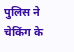पुलिस ने चेकिंग के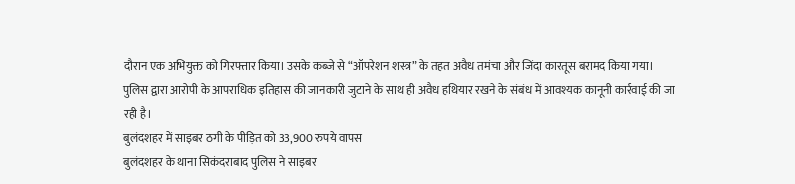दौरान एक अभियुक्त को गिरफ्तार किया। उसके कब्जे से “ऑपरेशन शस्त्र” के तहत अवैध तमंचा और जिंदा कारतूस बरामद किया गया।
पुलिस द्वारा आरोपी के आपराधिक इतिहास की जानकारी जुटाने के साथ ही अवैध हथियार रखने के संबंध में आवश्यक कानूनी कार्रवाई की जा रही है।
बुलंदशहर में साइबर ठगी के पीड़ित को 33,900 रुपये वापस
बुलंदशहर के थाना सिकंदराबाद पुलिस ने साइबर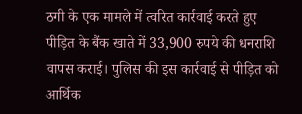ठगी के एक मामले में त्वरित कार्रवाई करते हुए पीड़ित के बैंक खाते में 33,900 रुपये की धनराशि वापस कराई। पुलिस की इस कार्रवाई से पीड़ित को आर्थिक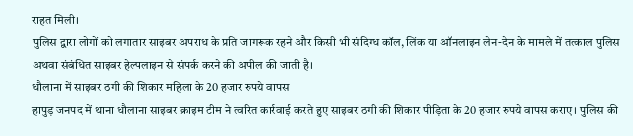राहत मिली।
पुलिस द्वारा लोगों को लगातार साइबर अपराध के प्रति जागरूक रहने और किसी भी संदिग्ध कॉल, लिंक या ऑनलाइन लेन-देन के मामले में तत्काल पुलिस अथवा संबंधित साइबर हेल्पलाइन से संपर्क करने की अपील की जाती है।
धौलाना में साइबर ठगी की शिकार महिला के 20 हजार रुपये वापस
हापुड़ जनपद में थाना धौलाना साइबर क्राइम टीम ने त्वरित कार्रवाई करते हुए साइबर ठगी की शिकार पीड़िता के 20 हजार रुपये वापस कराए। पुलिस की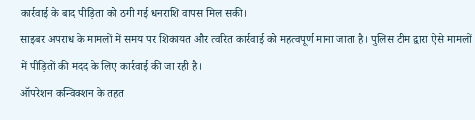कार्रवाई के बाद पीड़िता को ठगी गई धनराशि वापस मिल सकी।
साइबर अपराध के मामलों में समय पर शिकायत और त्वरित कार्रवाई को महत्वपूर्ण माना जाता है। पुलिस टीम द्वारा ऐसे मामलों में पीड़ितों की मदद के लिए कार्रवाई की जा रही है।
ऑपरेशन कन्विक्शन के तहत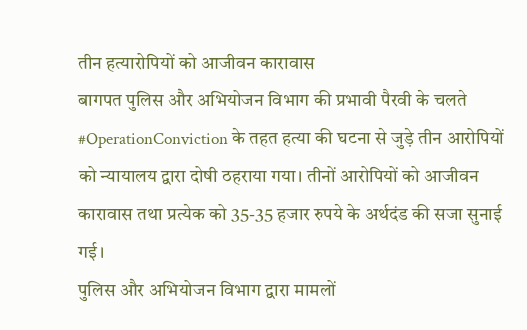तीन हत्यारोपियों को आजीवन कारावास
बागपत पुलिस और अभियोजन विभाग की प्रभावी पैरवी के चलते #OperationConviction के तहत हत्या की घटना से जुड़े तीन आरोपियों को न्यायालय द्वारा दोषी ठहराया गया। तीनों आरोपियों को आजीवन कारावास तथा प्रत्येक को 35-35 हजार रुपये के अर्थदंड की सजा सुनाई गई।
पुलिस और अभियोजन विभाग द्वारा मामलों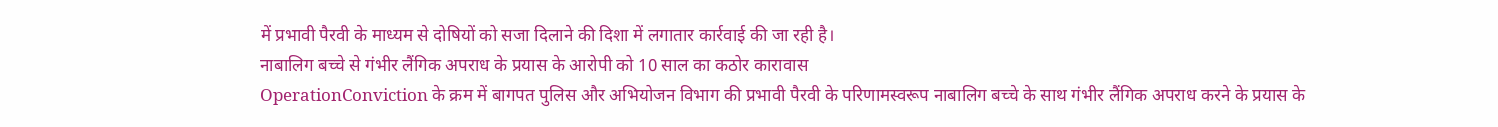में प्रभावी पैरवी के माध्यम से दोषियों को सजा दिलाने की दिशा में लगातार कार्रवाई की जा रही है।
नाबालिग बच्चे से गंभीर लैंगिक अपराध के प्रयास के आरोपी को 10 साल का कठोर कारावास
OperationConviction के क्रम में बागपत पुलिस और अभियोजन विभाग की प्रभावी पैरवी के परिणामस्वरूप नाबालिग बच्चे के साथ गंभीर लैंगिक अपराध करने के प्रयास के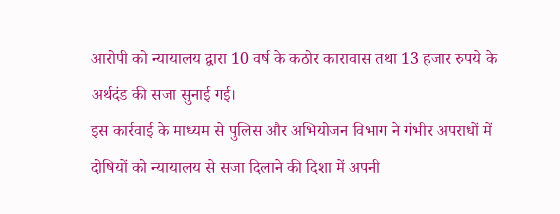आरोपी को न्यायालय द्वारा 10 वर्ष के कठोर कारावास तथा 13 हजार रुपये के अर्थदंड की सजा सुनाई गई।
इस कार्रवाई के माध्यम से पुलिस और अभियोजन विभाग ने गंभीर अपराधों में दोषियों को न्यायालय से सजा दिलाने की दिशा में अपनी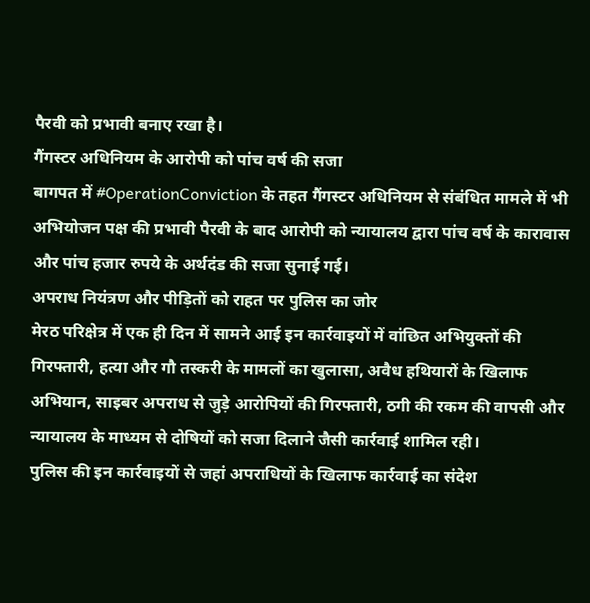पैरवी को प्रभावी बनाए रखा है।
गैंगस्टर अधिनियम के आरोपी को पांच वर्ष की सजा
बागपत में #OperationConviction के तहत गैंगस्टर अधिनियम से संबंधित मामले में भी अभियोजन पक्ष की प्रभावी पैरवी के बाद आरोपी को न्यायालय द्वारा पांच वर्ष के कारावास और पांच हजार रुपये के अर्थदंड की सजा सुनाई गई।
अपराध नियंत्रण और पीड़ितों को राहत पर पुलिस का जोर
मेरठ परिक्षेत्र में एक ही दिन में सामने आई इन कार्रवाइयों में वांछित अभियुक्तों की गिरफ्तारी, हत्या और गौ तस्करी के मामलों का खुलासा, अवैध हथियारों के खिलाफ अभियान, साइबर अपराध से जुड़े आरोपियों की गिरफ्तारी, ठगी की रकम की वापसी और न्यायालय के माध्यम से दोषियों को सजा दिलाने जैसी कार्रवाई शामिल रही।
पुलिस की इन कार्रवाइयों से जहां अपराधियों के खिलाफ कार्रवाई का संदेश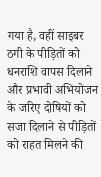गया है, वहीं साइबर ठगी के पीड़ितों को धनराशि वापस दिलाने और प्रभावी अभियोजन के जरिए दोषियों को सजा दिलाने से पीड़ितों को राहत मिलने की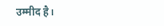उम्मीद है।